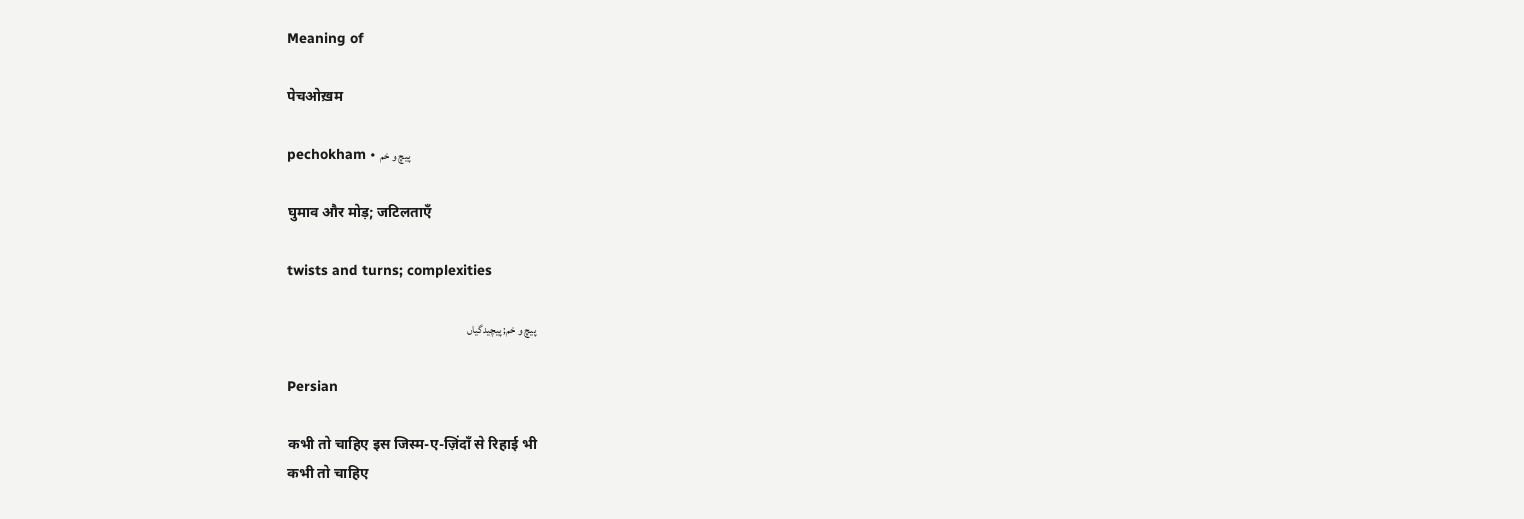Meaning of

पेचओख़म

pechokham • پیچ و خم

घुमाव और मोड़; जटिलताएँ

twists and turns; complexities

پیچ و خم; پیچیدگیاں

Persian

कभी तो चाहिए इस जिस्म-ए-ज़िंदाँ से रिहाई भी
कभी तो चाहिए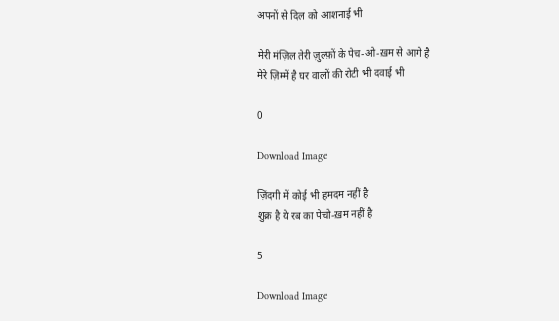अपनों से दिल को आशनाई भी

मेरी मंज़िल तेरी ज़ुल्फ़ों के पेच-ओ-ख़म से आगे है
मेरे ज़िम्में है घर वालों की रोटी भी दवाई भी

0

Download Image

ज़िंदगी में कोई भी हमदम नहीं है
शुक्र है ये रब का पेचो-ख़म नहीं है

5

Download Image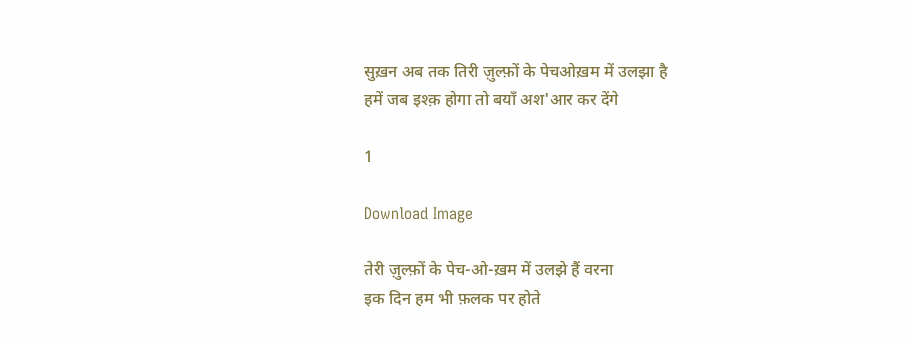सुख़न अब तक तिरी ज़ुल्फ़ों के पेचओख़म में उलझा है
हमें जब इश्क़ होगा तो बयाँ अश'आर कर देंगे

1

Download Image

तेरी ज़ुल्फ़ों के पेच-ओ-ख़म में उलझे हैं वरना
इक दिन हम भी फ़लक पर होते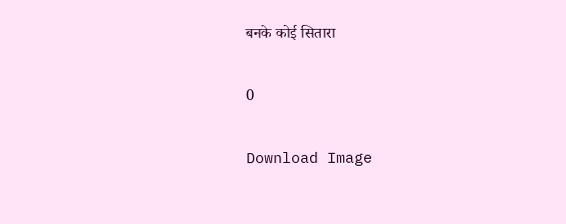बनके कोई सितारा

0

Download Image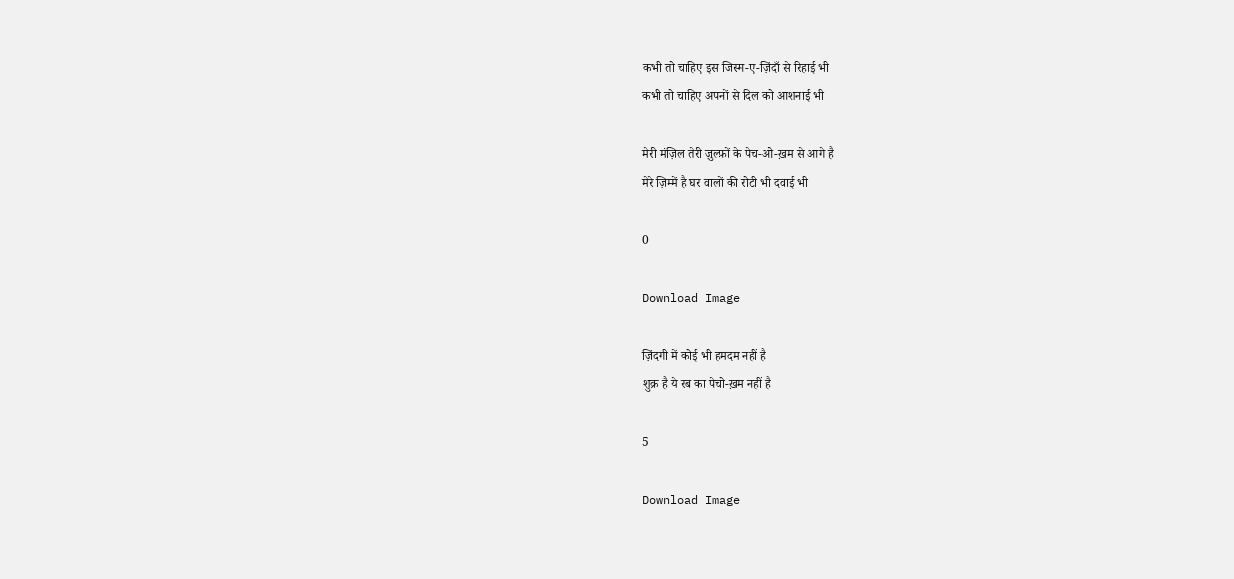कभी तो चाहिए इस जिस्म-ए-ज़िंदाँ से रिहाई भी
कभी तो चाहिए अपनों से दिल को आशनाई भी

मेरी मंज़िल तेरी ज़ुल्फ़ों के पेच-ओ-ख़म से आगे है
मेरे ज़िम्में है घर वालों की रोटी भी दवाई भी

0

Download Image

ज़िंदगी में कोई भी हमदम नहीं है
शुक्र है ये रब का पेचो-ख़म नहीं है

5

Download Image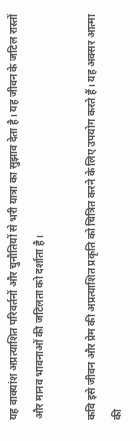यह वाक्यांश अप्रत्याशित परिवर्तनों और चुनौतियों से भरी यात्रा का सुझाव देता है। यह जीवन के जटिल रास्तों और मानव भावनाओं की जटिलता को दर्शाता है।

कवि इसे जीवन और प्रेम की अप्रत्याशित प्रकृति को चित्रित करने के लिए उपयोग करते हैं। यह अक्सर आत्मा की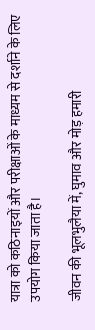यात्रा को कठिनाइयों और परीक्षाओं के माध्यम से दर्शाने के लिए उपयोग किया जाता है।

जीवन की भूलभुलैया में, घुमाव और मोड़ हमारी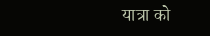यात्रा को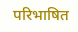परिभाषित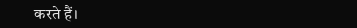करते हैं।